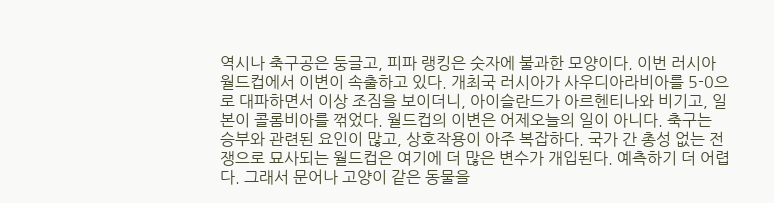역시나 축구공은 둥글고, 피파 랭킹은 숫자에 불과한 모양이다. 이번 러시아 월드컵에서 이변이 속출하고 있다. 개최국 러시아가 사우디아라비아를 5-0으로 대파하면서 이상 조짐을 보이더니, 아이슬란드가 아르헨티나와 비기고, 일본이 콜롬비아를 꺾었다. 월드컵의 이변은 어제오늘의 일이 아니다. 축구는 승부와 관련된 요인이 많고, 상호작용이 아주 복잡하다. 국가 간 총성 없는 전쟁으로 묘사되는 월드컵은 여기에 더 많은 변수가 개입된다. 예측하기 더 어렵다. 그래서 문어나 고양이 같은 동물을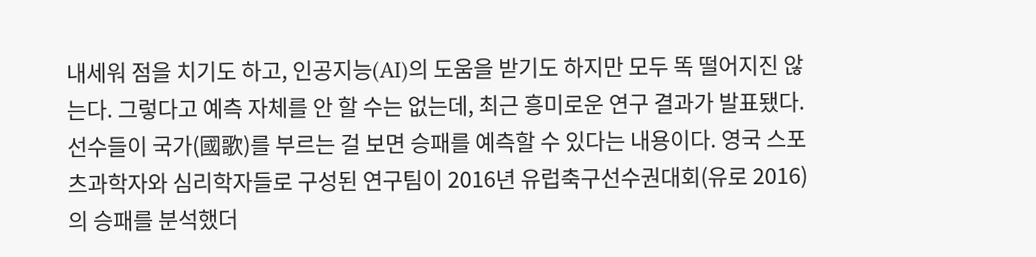내세워 점을 치기도 하고, 인공지능(AI)의 도움을 받기도 하지만 모두 똑 떨어지진 않는다. 그렇다고 예측 자체를 안 할 수는 없는데, 최근 흥미로운 연구 결과가 발표됐다. 선수들이 국가(國歌)를 부르는 걸 보면 승패를 예측할 수 있다는 내용이다. 영국 스포츠과학자와 심리학자들로 구성된 연구팀이 2016년 유럽축구선수권대회(유로 2016)의 승패를 분석했더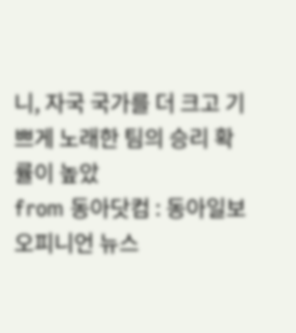니, 자국 국가를 더 크고 기쁘게 노래한 팀의 승리 확률이 높았
from 동아닷컴 : 동아일보 오피니언 뉴스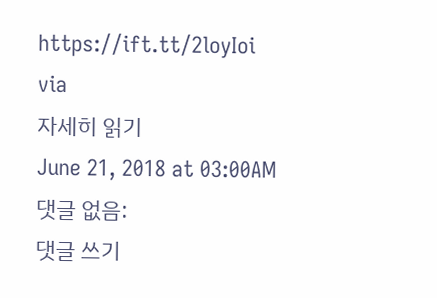https://ift.tt/2loyIoi
via
자세히 읽기
June 21, 2018 at 03:00AM
댓글 없음:
댓글 쓰기